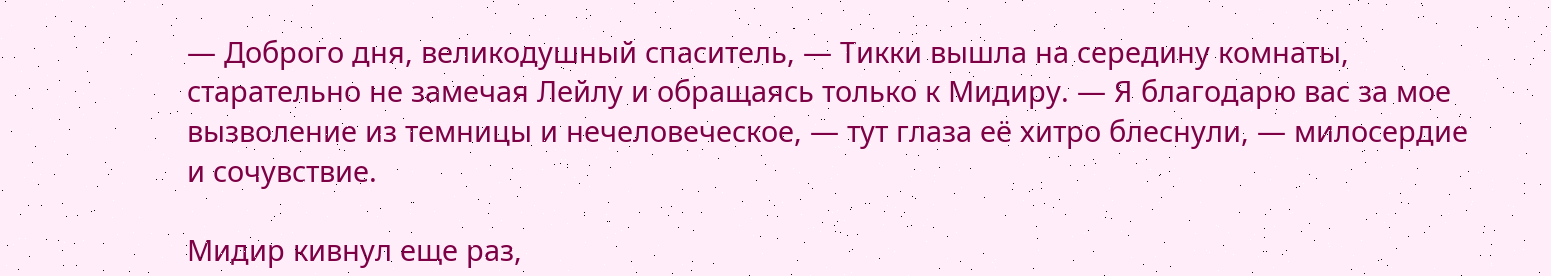— Доброго дня, великодушный спаситель, — Тикки вышла на середину комнаты, старательно не замечая Лейлу и обращаясь только к Мидиру. — Я благодарю вас за мое вызволение из темницы и нечеловеческое, — тут глаза её хитро блеснули, — милосердие и сочувствие.

Мидир кивнул еще раз,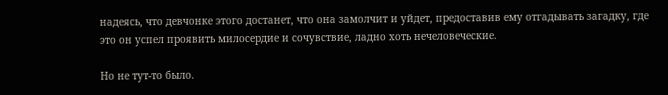надеясь, что девчонке этого достанет, что она замолчит и уйдет, предоставив ему отгадывать загадку, где это он успел проявить милосердие и сочувствие, ладно хоть нечеловеческие.

Но не тут-то было.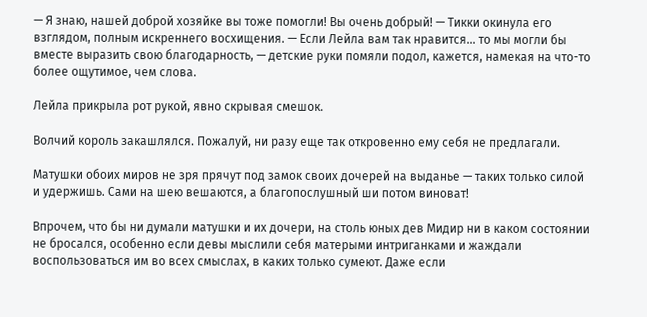— Я знаю, нашей доброй хозяйке вы тоже помогли! Вы очень добрый! — Тикки окинула его взглядом, полным искреннего восхищения. — Если Лейла вам так нравится… то мы могли бы вместе выразить свою благодарность, — детские руки помяли подол, кажется, намекая на что-то более ощутимое, чем слова.

Лейла прикрыла рот рукой, явно скрывая смешок.

Волчий король закашлялся. Пожалуй, ни разу еще так откровенно ему себя не предлагали.

Матушки обоих миров не зря прячут под замок своих дочерей на выданье — таких только силой и удержишь. Сами на шею вешаются, а благопослушный ши потом виноват!

Впрочем, что бы ни думали матушки и их дочери, на столь юных дев Мидир ни в каком состоянии не бросался, особенно если девы мыслили себя матерыми интриганками и жаждали воспользоваться им во всех смыслах, в каких только сумеют. Даже если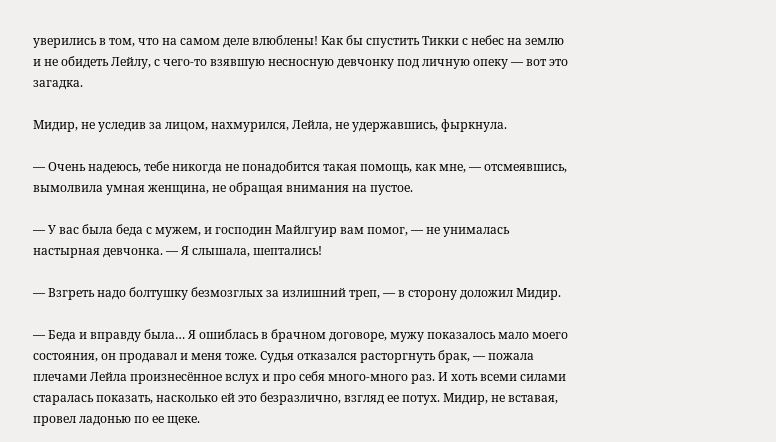уверились в том, что на самом деле влюблены! Как бы спустить Тикки с небес на землю и не обидеть Лейлу, с чего-то взявшую несносную девчонку под личную опеку — вот это загадка.

Мидир, не уследив за лицом, нахмурился, Лейла, не удержавшись, фыркнула.

— Очень надеюсь, тебе никогда не понадобится такая помощь, как мне, — отсмеявшись, вымолвила умная женщина, не обращая внимания на пустое.

— У вас была беда с мужем, и господин Майлгуир вам помог, — не унималась настырная девчонка. — Я слышала, шептались!

— Взгреть надо болтушку безмозглых за излишний треп, — в сторону доложил Мидир.

— Беда и вправду была… Я ошиблась в брачном договоре, мужу показалось мало моего состояния, он продавал и меня тоже. Судья отказался расторгнуть брак, — пожала плечами Лейла произнесённое вслух и про себя много-много раз. И хоть всеми силами старалась показать, насколько ей это безразлично, взгляд ее потух. Мидир, не вставая, провел ладонью по ее щеке.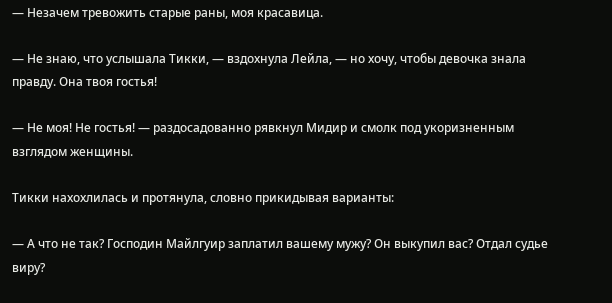— Незачем тревожить старые раны, моя красавица.

— Не знаю, что услышала Тикки, — вздохнула Лейла, — но хочу, чтобы девочка знала правду. Она твоя гостья!

— Не моя! Не гостья! — раздосадованно рявкнул Мидир и смолк под укоризненным взглядом женщины.

Тикки нахохлилась и протянула, словно прикидывая варианты:

— А что не так? Господин Майлгуир заплатил вашему мужу? Он выкупил вас? Отдал судье виру?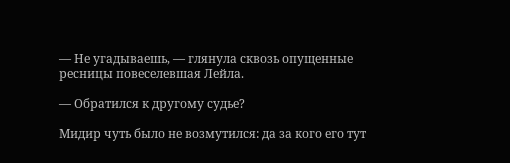— Не угадываешь, — глянула сквозь опущенные ресницы повеселевшая Лейла.

— Обратился к другому судье?

Мидир чуть было не возмутился: да за кого его тут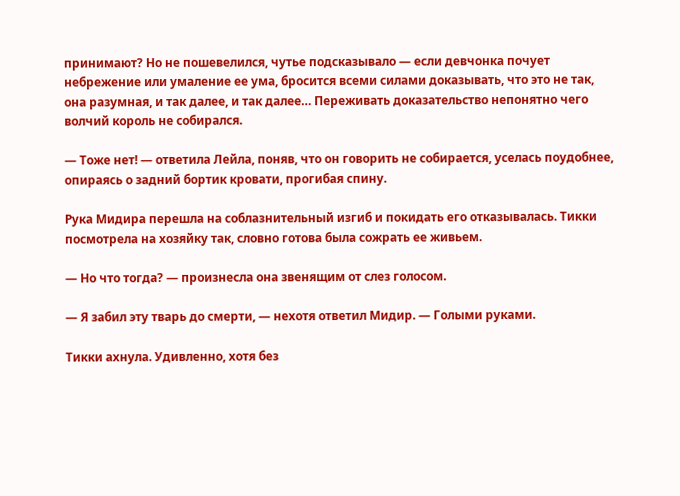принимают? Но не пошевелился, чутье подсказывало — если девчонка почует небрежение или умаление ее ума, бросится всеми силами доказывать, что это не так, она разумная, и так далее, и так далее… Переживать доказательство непонятно чего волчий король не собирался.

— Тоже нет! — ответила Лейла, поняв, что он говорить не собирается, уселась поудобнее, опираясь о задний бортик кровати, прогибая спину.

Рука Мидира перешла на соблазнительный изгиб и покидать его отказывалась. Тикки посмотрела на хозяйку так, словно готова была сожрать ее живьем.

— Но что тогда? — произнесла она звенящим от слез голосом.

— Я забил эту тварь до смерти, — нехотя ответил Мидир. — Голыми руками.

Тикки ахнула. Удивленно, хотя без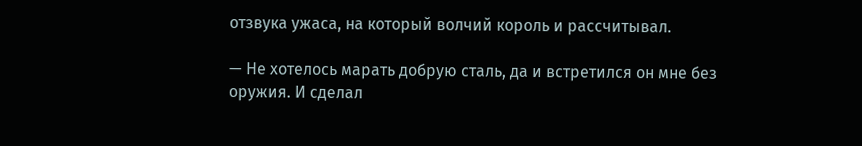отзвука ужаса, на который волчий король и рассчитывал.

— Не хотелось марать добрую сталь, да и встретился он мне без оружия. И сделал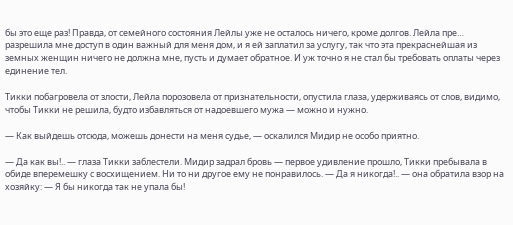бы это еще раз! Правда, от семейного состояния Лейлы уже не осталось ничего, кроме долгов. Лейла пре… разрешила мне доступ в один важный для меня дом, и я ей заплатил за услугу, так что эта прекраснейшая из земных женщин ничего не должна мне, пусть и думает обратное. И уж точно я не стал бы требовать оплаты через единение тел.

Тикки побагровела от злости, Лейла порозовела от признательности, опустила глаза, удерживаясь от слов, видимо, чтобы Тикки не решила, будто избавляться от надоевшего мужа — можно и нужно.

— Как выйдешь отсюда, можешь донести на меня судье, — оскалился Мидир не особо приятно.

— Да как вы!.. — глаза Тикки заблестели. Мидир задрал бровь — первое удивление прошло, Тикки пребывала в обиде вперемешку с восхищением. Ни то ни другое ему не понравилось. — Да я никогда!.. — она обратила взор на хозяйку: — Я бы никогда так не упала бы!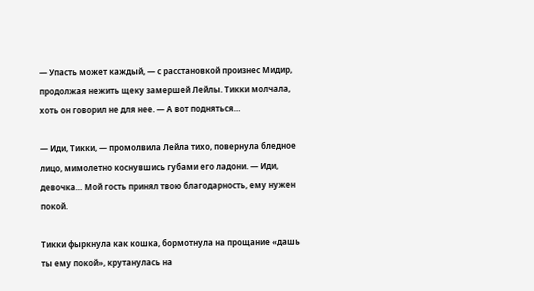— Упасть может каждый, — с расстановкой произнес Мидир, продолжая нежить щеку замершей Лейлы. Тикки молчала, хоть он говорил не для нее. — А вот подняться…

— Иди, Тикки, — промолвила Лейла тихо, повернула бледное лицо, мимолетно коснувшись губами его ладони. — Иди, девочка… Мой гость принял твою благодарность, ему нужен покой.

Тикки фыркнула как кошка, бормотнула на прощание «дашь ты ему покой», крутанулась на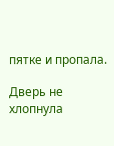пятке и пропала.

Дверь не хлопнула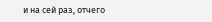и на сей раз, отчего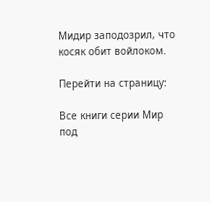Мидир заподозрил, что косяк обит войлоком.

Перейти на страницу:

Все книги серии Мир под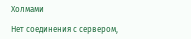Холмами

Нет соединения с сервером,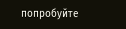попробуйте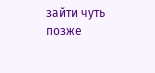зайти чуть позже